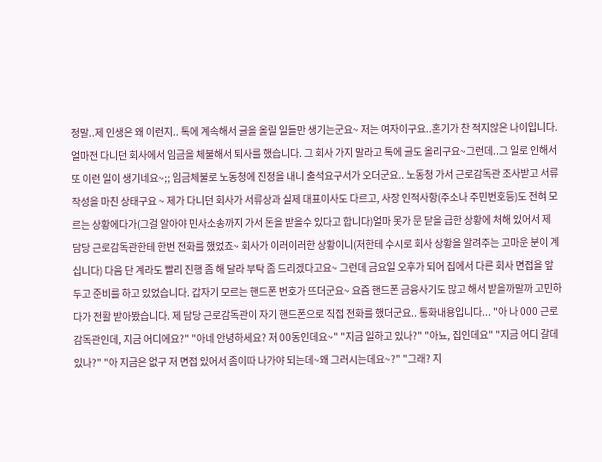정말..제 인생은 왜 이런지.. 톡에 계속해서 글을 올릴 일들만 생기는군요~ 저는 여자이구요..혼기가 찬 적지않은 나이입니다. 얼마전 다니던 회사에서 임금을 체불해서 퇴사를 했습니다. 그 회사 가지 말라고 톡에 글도 올리구요~그런데..그 일로 인해서 또 이런 일이 생기네요~;; 임금체불로 노동청에 진정을 내니 출석요구서가 오더군요.. 노동청 가서 근로감독관 조사받고 서류 작성을 마친 상태구요 ~ 제가 다니던 회사가 서류상과 실제 대표이사도 다르고, 사장 인적사항(주소나 주민번호등)도 전혀 모르는 상황에다가(그걸 알아야 민사소송까지 가서 돈을 받을수 있다고 합니다)얼마 못가 문 닫을 급한 상황에 처해 있어서 제 담당 근로감독관한테 한번 전화를 했었죠~ 회사가 이러이러한 상황이니(저한테 수시로 회사 상황을 알려주는 고마운 분이 계십니다) 다음 단 계라도 빨리 진행 좀 해 달라 부탁 좀 드리겠다고요~ 그런데 금요일 오후가 되어 집에서 다른 회사 면접을 앞두고 준비를 하고 있었습니다. 갑자기 모르는 핸드폰 번호가 뜨더군요~ 요즘 핸드폰 금융사기도 많고 해서 받을까말까 고민하다가 전활 받아봤습니다. 제 담당 근로감독관이 자기 핸드폰으로 직접 전화를 했더군요.. 통화내용입니다... "아 나 000 근로감독관인데, 지금 어디에요?" "아네 안녕하세요? 저 00동인데요~" "지금 일하고 있나?" "아뇨, 집인데요" "지금 어디 갈데 있나?" "아 지금은 없구 저 면접 있어서 좀이따 나가야 되는데~왜 그러시는데요~?" "그래? 지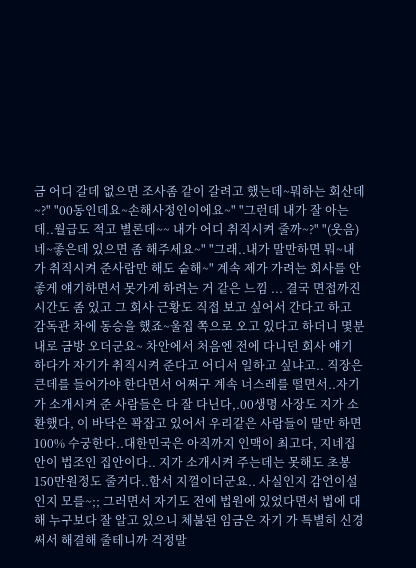금 어디 갈데 없으면 조사좀 같이 갈려고 했는데~뭐하는 회산데~?" "00동인데요~손해사정인이에요~" "그런데 내가 잘 아는데..월급도 적고 별론데~~ 내가 어디 취직시켜 줄까~?" "(웃음)네~좋은데 있으면 좀 해주세요~" "그래..내가 말만하면 뭐~내가 취직시켜 준사람만 해도 숱해~" 계속 제가 가려는 회사를 안 좋게 얘기하면서 못가게 하려는 거 같은 느낌 ... 결국 면접까진 시간도 좀 있고 그 회사 근황도 직접 보고 싶어서 간다고 하고 감독관 차에 동승을 했죠~울집 쪽으로 오고 있다고 하더니 몇분내로 금방 오더군요~ 차안에서 처음엔 전에 다니던 회사 얘기 하다가 자기가 취직시켜 준다고 어디서 일하고 싶냐고.. 직장은 큰데를 들어가야 한다면서 어쩌구 계속 너스레를 떨면서..자기가 소개시켜 준 사람들은 다 잘 다닌다,.00생명 사장도 지가 소환했다, 이 바닥은 꽉잡고 있어서 우리같은 사람들이 말만 하면 100% 수궁한다..대한민국은 아직까지 인맥이 최고다, 지네집안이 법조인 집안이다.. 지가 소개시켜 주는데는 못해도 초봉 150만원정도 줄거다..함서 지껄이더군요.. 사실인지 감언이설인지 모를~;; 그러면서 자기도 전에 법원에 있었다면서 법에 대해 누구보다 잘 알고 있으니 체불된 임금은 자기 가 특별히 신경써서 해결해 줄테니까 걱정말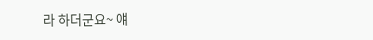라 하더군요~ 얘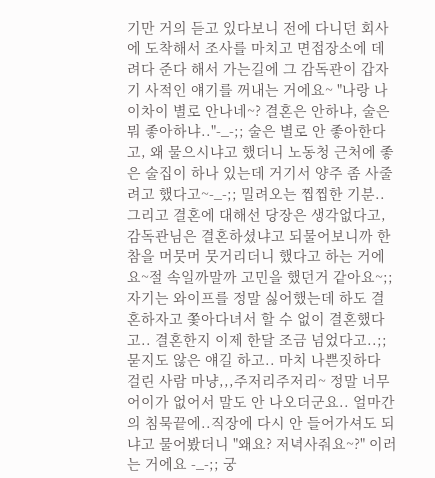기만 거의 듣고 있다보니 전에 다니던 회사에 도착해서 조사를 마치고 면접장소에 데려다 준다 해서 가는길에 그 감독관이 갑자기 사적인 얘기를 꺼내는 거에요~ "나랑 나이차이 별로 안나네~? 결혼은 안하냐, 술은 뭐 좋아하냐.."-_-;; 술은 별로 안 좋아한다고, 왜 물으시냐고 했더니 노동청 근처에 좋은 술집이 하나 있는데 거기서 양주 좀 사줄려고 했다고~-_-;; 밀려오는 찝찝한 기분.. 그리고 결혼에 대해선 당장은 생각없다고, 감독관님은 결혼하셨냐고 되물어보니까 한참을 머뭇머 뭇거리더니 했다고 하는 거에요~절 속일까말까 고민을 했던거 같아요~;; 자기는 와이프를 정말 싫어했는데 하도 결혼하자고 쫓아다녀서 할 수 없이 결혼했다고.. 결혼한지 이제 한달 조금 넘었다고..;; 묻지도 않은 얘길 하고.. 마치 나쁜짓하다 걸린 사람 마냥,,,주저리주저리~ 정말 너무 어이가 없어서 말도 안 나오더군요.. 얼마간의 침묵끝에..직장에 다시 안 들어가셔도 되냐고 물어봤더니 "왜요? 저녁사줘요~?" 이러는 거에요 -_-;; 궁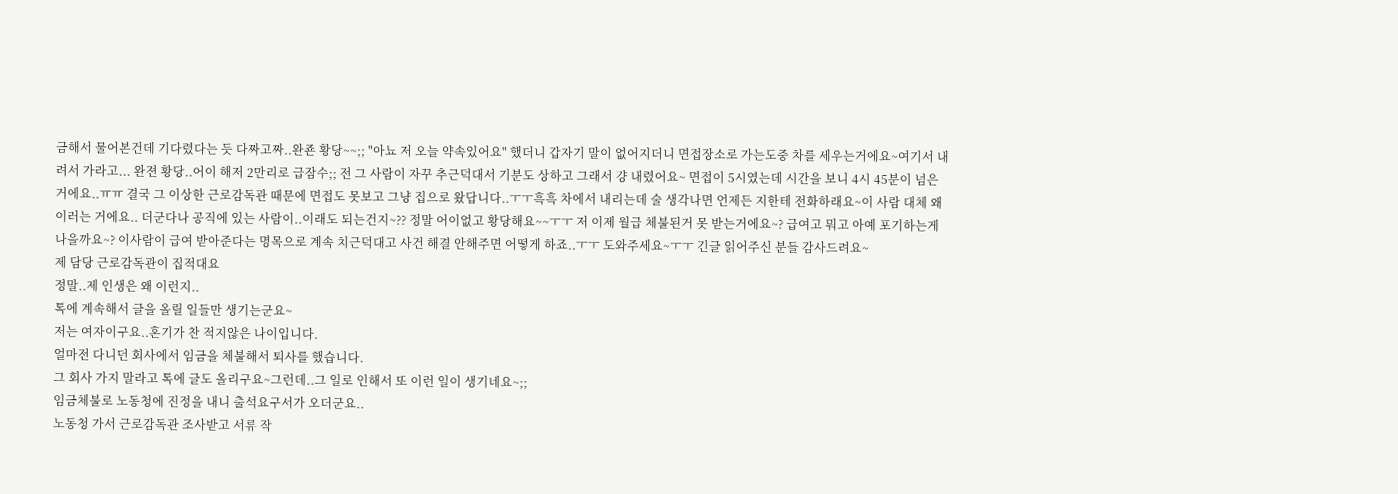금해서 물어본건데 기다렸다는 듯 다짜고짜..완죤 황당~~;; "아뇨 저 오늘 약속있어요" 했더니 갑자기 말이 없어지더니 면접장소로 가는도중 차를 세우는거에요~여기서 내려서 가라고... 완젼 황당..어이 해저 2만리로 급잠수;; 전 그 사람이 자꾸 추근덕대서 기분도 상하고 그래서 걍 내렸어요~ 면접이 5시였는데 시간을 보니 4시 45분이 넘은 거에요..ㅠㅠ 결국 그 이상한 근로감독관 때문에 면접도 못보고 그냥 집으로 왔답니다..ㅜㅜ흑흑 차에서 내리는데 술 생각나면 언제든 지한테 전화하래요~이 사람 대체 왜 이러는 거에요.. 더군다나 공직에 있는 사람이..이래도 되는건지~?? 정말 어이없고 황당해요~~ㅜㅜ 저 이제 월급 체불된거 못 받는거에요~? 급여고 뭐고 아예 포기하는게 나을까요~? 이사람이 급여 받아준다는 명목으로 계속 치근덕대고 사건 해결 안해주면 어떻게 하죠..ㅜㅜ 도와주세요~ㅜㅜ 긴글 읽어주신 분들 감사드려요~
제 담당 근로감독관이 집적대요
정말..제 인생은 왜 이런지..
톡에 계속해서 글을 올릴 일들만 생기는군요~
저는 여자이구요..혼기가 찬 적지않은 나이입니다.
얼마전 다니던 회사에서 임금을 체불해서 퇴사를 했습니다.
그 회사 가지 말라고 톡에 글도 올리구요~그런데..그 일로 인해서 또 이런 일이 생기네요~;;
임금체불로 노동청에 진정을 내니 출석요구서가 오더군요..
노동청 가서 근로감독관 조사받고 서류 작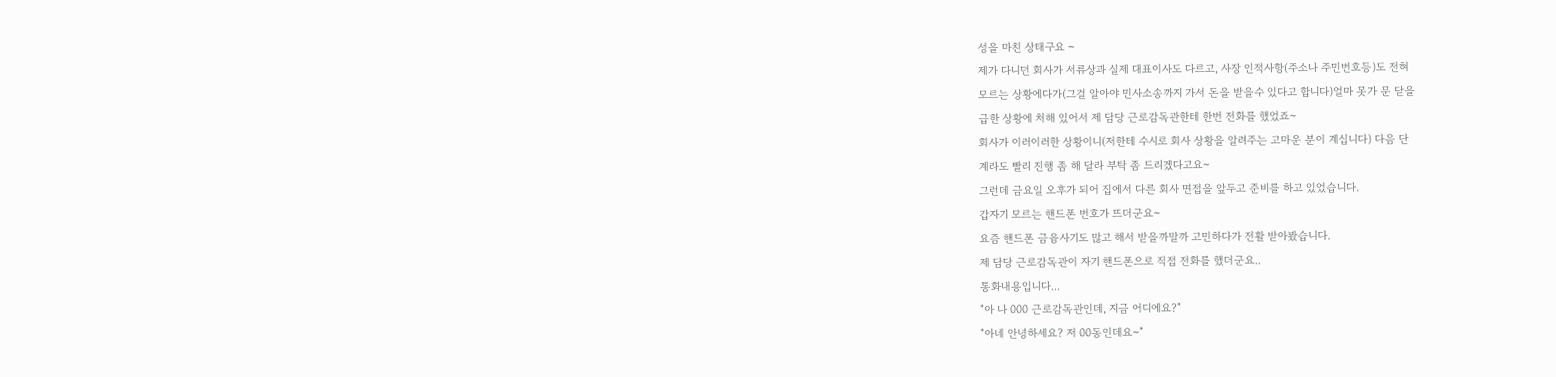성을 마친 상태구요 ~
제가 다니던 회사가 서류상과 실제 대표이사도 다르고, 사장 인적사항(주소나 주민번호등)도 전혀
모르는 상황에다가(그걸 알아야 민사소송까지 가서 돈을 받을수 있다고 합니다)얼마 못가 문 닫을
급한 상황에 처해 있어서 제 담당 근로감독관한테 한번 전화를 했었죠~
회사가 이러이러한 상황이니(저한테 수시로 회사 상황을 알려주는 고마운 분이 계십니다) 다음 단
계라도 빨리 진행 좀 해 달라 부탁 좀 드리겠다고요~
그런데 금요일 오후가 되어 집에서 다른 회사 면접을 앞두고 준비를 하고 있었습니다.
갑자기 모르는 핸드폰 번호가 뜨더군요~
요즘 핸드폰 금융사기도 많고 해서 받을까말까 고민하다가 전활 받아봤습니다.
제 담당 근로감독관이 자기 핸드폰으로 직접 전화를 했더군요..
통화내용입니다...
"아 나 000 근로감독관인데, 지금 어디에요?"
"아네 안녕하세요? 저 00동인데요~"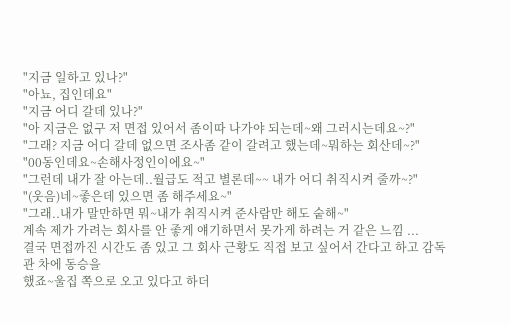"지금 일하고 있나?"
"아뇨, 집인데요"
"지금 어디 갈데 있나?"
"아 지금은 없구 저 면접 있어서 좀이따 나가야 되는데~왜 그러시는데요~?"
"그래? 지금 어디 갈데 없으면 조사좀 같이 갈려고 했는데~뭐하는 회산데~?"
"00동인데요~손해사정인이에요~"
"그런데 내가 잘 아는데..월급도 적고 별론데~~ 내가 어디 취직시켜 줄까~?"
"(웃음)네~좋은데 있으면 좀 해주세요~"
"그래..내가 말만하면 뭐~내가 취직시켜 준사람만 해도 숱해~"
계속 제가 가려는 회사를 안 좋게 얘기하면서 못가게 하려는 거 같은 느낌 ...
결국 면접까진 시간도 좀 있고 그 회사 근황도 직접 보고 싶어서 간다고 하고 감독관 차에 동승을
했죠~울집 쪽으로 오고 있다고 하더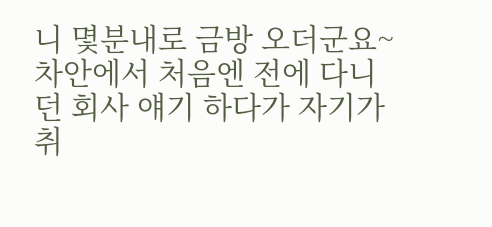니 몇분내로 금방 오더군요~
차안에서 처음엔 전에 다니던 회사 얘기 하다가 자기가 취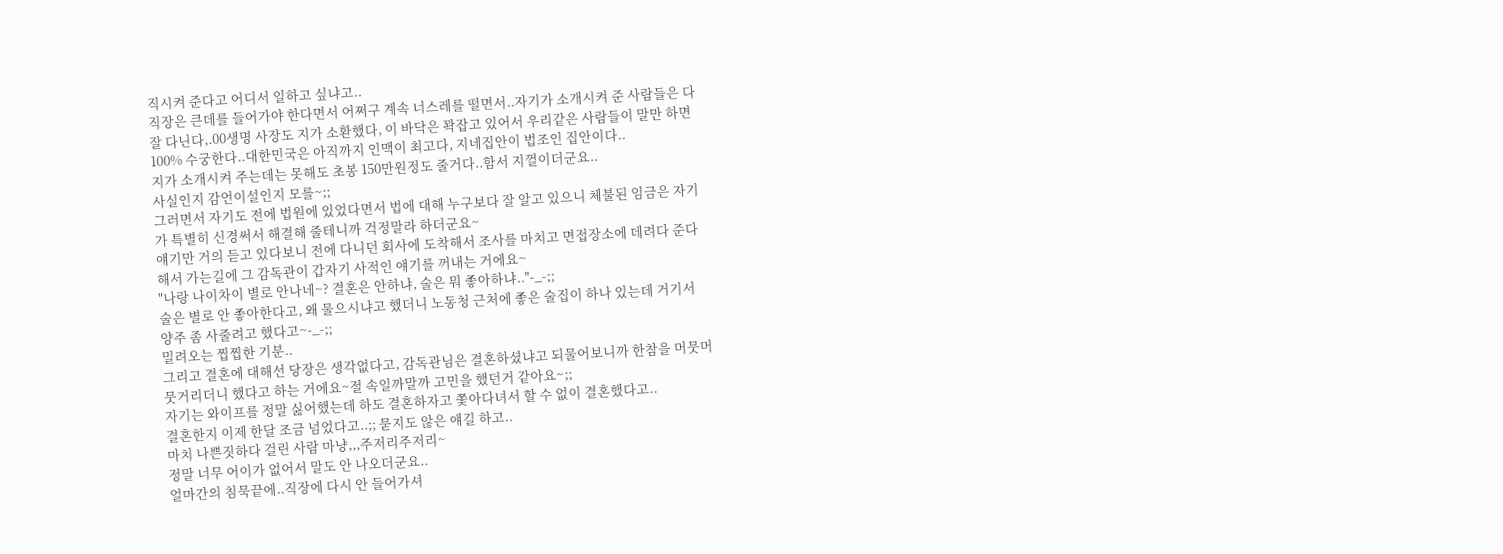직시켜 준다고 어디서 일하고 싶냐고..
직장은 큰데를 들어가야 한다면서 어쩌구 계속 너스레를 떨면서..자기가 소개시켜 준 사람들은 다
잘 다닌다,.00생명 사장도 지가 소환했다, 이 바닥은 꽉잡고 있어서 우리같은 사람들이 말만 하면
100% 수궁한다..대한민국은 아직까지 인맥이 최고다, 지네집안이 법조인 집안이다..
지가 소개시켜 주는데는 못해도 초봉 150만원정도 줄거다..함서 지껄이더군요..
사실인지 감언이설인지 모를~;;
그러면서 자기도 전에 법원에 있었다면서 법에 대해 누구보다 잘 알고 있으니 체불된 임금은 자기
가 특별히 신경써서 해결해 줄테니까 걱정말라 하더군요~
얘기만 거의 듣고 있다보니 전에 다니던 회사에 도착해서 조사를 마치고 면접장소에 데려다 준다
해서 가는길에 그 감독관이 갑자기 사적인 얘기를 꺼내는 거에요~
"나랑 나이차이 별로 안나네~? 결혼은 안하냐, 술은 뭐 좋아하냐.."-_-;;
술은 별로 안 좋아한다고, 왜 물으시냐고 했더니 노동청 근처에 좋은 술집이 하나 있는데 거기서
양주 좀 사줄려고 했다고~-_-;;
밀려오는 찝찝한 기분..
그리고 결혼에 대해선 당장은 생각없다고, 감독관님은 결혼하셨냐고 되물어보니까 한참을 머뭇머
뭇거리더니 했다고 하는 거에요~절 속일까말까 고민을 했던거 같아요~;;
자기는 와이프를 정말 싫어했는데 하도 결혼하자고 쫓아다녀서 할 수 없이 결혼했다고..
결혼한지 이제 한달 조금 넘었다고..;; 묻지도 않은 얘길 하고..
마치 나쁜짓하다 걸린 사람 마냥,,,주저리주저리~
정말 너무 어이가 없어서 말도 안 나오더군요..
얼마간의 침묵끝에..직장에 다시 안 들어가셔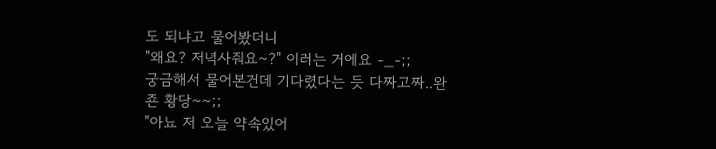도 되냐고 물어봤더니
"왜요? 저녁사줘요~?" 이러는 거에요 -_-;;
궁금해서 물어본건데 기다렸다는 듯 다짜고짜..완죤 황당~~;;
"아뇨 저 오늘 약속있어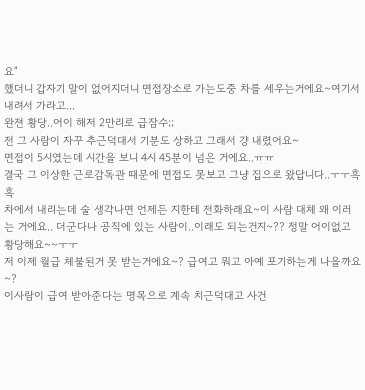요"
했더니 갑자기 말이 없어지더니 면접장소로 가는도중 차를 세우는거에요~여기서 내려서 가라고...
완젼 황당..어이 해저 2만리로 급잠수;;
전 그 사람이 자꾸 추근덕대서 기분도 상하고 그래서 걍 내렸어요~
면접이 5시였는데 시간을 보니 4시 45분이 넘은 거에요..ㅠㅠ
결국 그 이상한 근로감독관 때문에 면접도 못보고 그냥 집으로 왔답니다..ㅜㅜ흑흑
차에서 내리는데 술 생각나면 언제든 지한테 전화하래요~이 사람 대체 왜 이러는 거에요.. 더군다나 공직에 있는 사람이..이래도 되는건지~?? 정말 어이없고 황당해요~~ㅜㅜ
저 이제 월급 체불된거 못 받는거에요~? 급여고 뭐고 아예 포기하는게 나을까요~?
이사람이 급여 받아준다는 명목으로 계속 치근덕대고 사건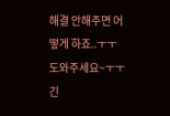해결 안해주면 어떻게 하죠..ㅜㅜ
도와주세요~ㅜㅜ
긴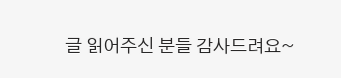글 읽어주신 분들 감사드려요~